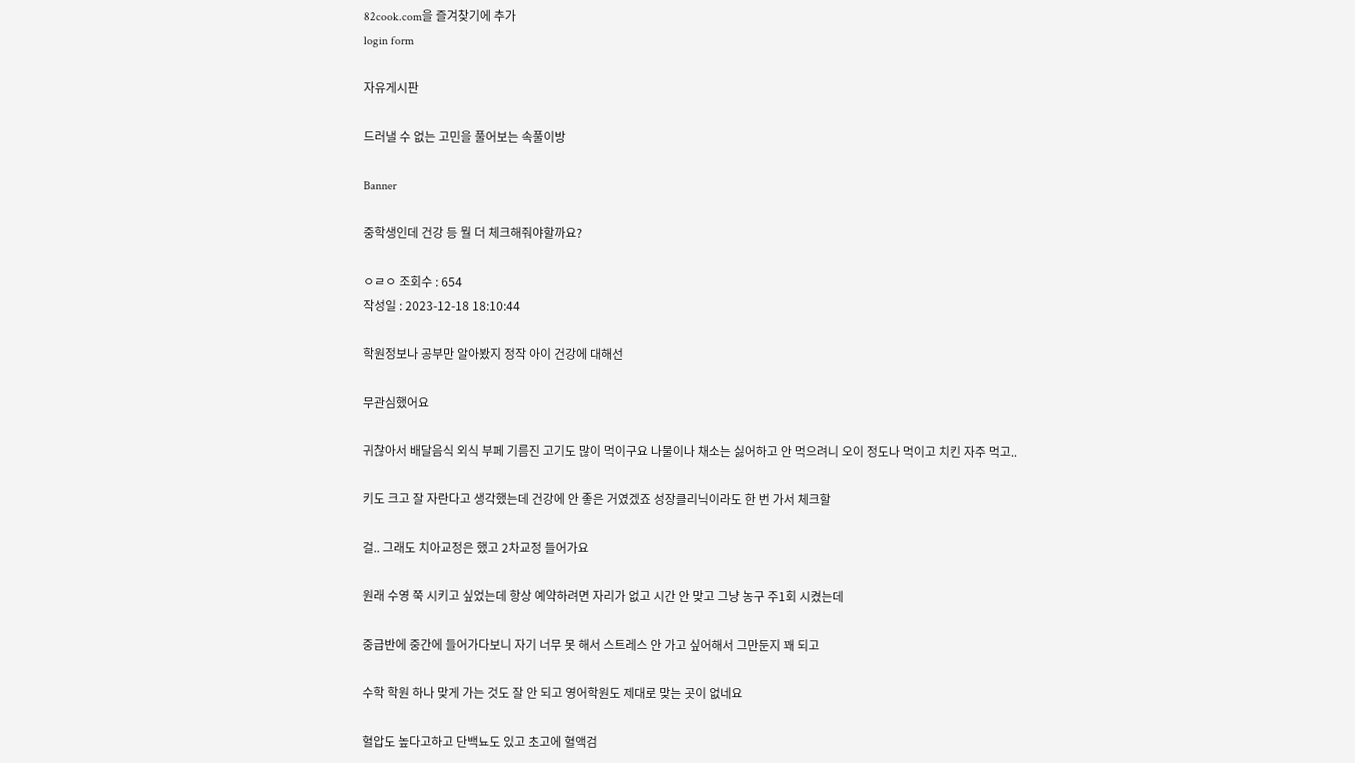82cook.com을 즐겨찾기에 추가
login form

자유게시판

드러낼 수 없는 고민을 풀어보는 속풀이방

Banner

중학생인데 건강 등 뭘 더 체크해줘야할까요?

ㅇㄹㅇ 조회수 : 654
작성일 : 2023-12-18 18:10:44

학원정보나 공부만 알아봤지 정작 아이 건강에 대해선

무관심했어요

귀찮아서 배달음식 외식 부페 기름진 고기도 많이 먹이구요 나물이나 채소는 싫어하고 안 먹으려니 오이 정도나 먹이고 치킨 자주 먹고..

키도 크고 잘 자란다고 생각했는데 건강에 안 좋은 거였겠죠 성장클리닉이라도 한 번 가서 체크할

걸.. 그래도 치아교정은 했고 2차교정 들어가요

원래 수영 쭉 시키고 싶었는데 항상 예약하려면 자리가 없고 시간 안 맞고 그냥 농구 주1회 시켰는데

중급반에 중간에 들어가다보니 자기 너무 못 해서 스트레스 안 가고 싶어해서 그만둔지 꽤 되고

수학 학원 하나 맞게 가는 것도 잘 안 되고 영어학원도 제대로 맞는 곳이 없네요

혈압도 높다고하고 단백뇨도 있고 초고에 혈액검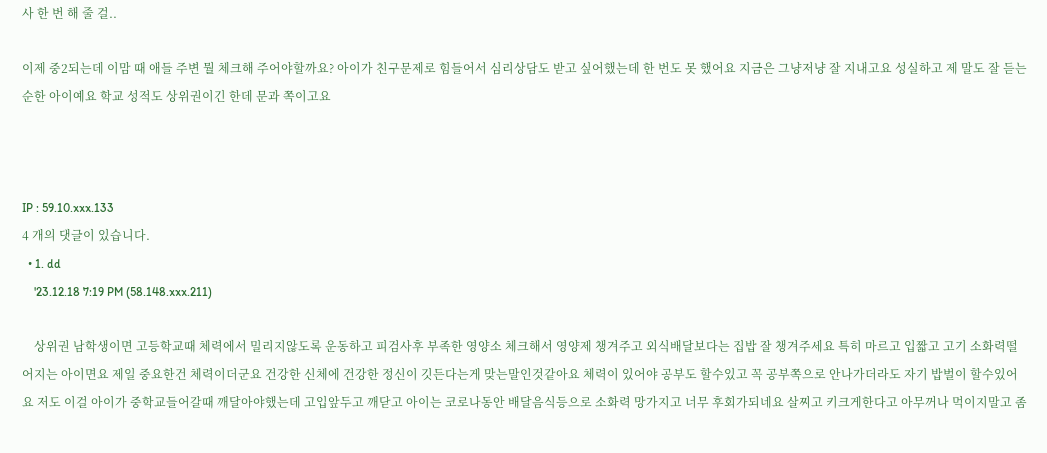사 한 번 해 줄 걸..

이제 중2되는데 이맘 때 애들 주변 뭘 체크해 주어야할까요? 아이가 친구문제로 힘들어서 심리상담도 받고 싶어했는데 한 번도 못 했어요 지금은 그냥저냥 잘 지내고요 성실하고 제 말도 잘 듣는 순한 아이예요 학교 성적도 상위권이긴 한데 문과 쪽이고요



IP : 59.10.xxx.133
4 개의 댓글이 있습니다.
  • 1. dd
    '23.12.18 7:19 PM (58.148.xxx.211)

    상위권 남학생이면 고등학교때 체력에서 밀리지않도록 운동하고 피검사후 부족한 영양소 체크해서 영양제 챙겨주고 외식배달보다는 집밥 잘 챙겨주세요 특히 마르고 입짧고 고기 소화력떨어지는 아이면요 제일 중요한건 체력이더군요 건강한 신체에 건강한 정신이 깃든다는게 맞는말인것같아요 체력이 있어야 공부도 할수있고 꼭 공부쪽으로 안나가더라도 자기 밥벌이 할수있어요 저도 이걸 아이가 중학교들어갈때 깨달아야했는데 고입앞두고 깨닫고 아이는 코로나동안 배달음식등으로 소화력 망가지고 너무 후회가되네요 살찌고 키크게한다고 아무꺼나 먹이지말고 좀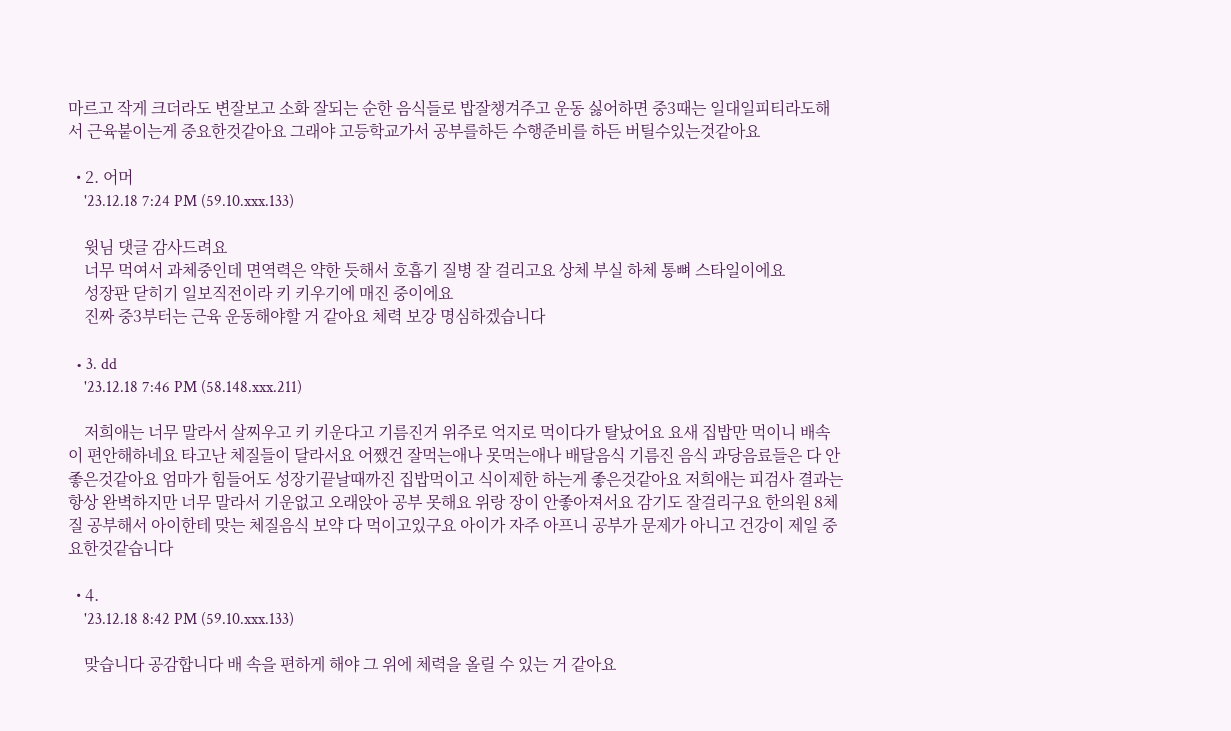마르고 작게 크더라도 변잘보고 소화 잘되는 순한 음식들로 밥잘챙겨주고 운동 싫어하면 중3때는 일대일피티라도해서 근육붙이는게 중요한것같아요 그래야 고등학교가서 공부를하든 수행준비를 하든 버틸수있는것같아요

  • 2. 어머
    '23.12.18 7:24 PM (59.10.xxx.133)

    윗님 댓글 감사드려요
    너무 먹여서 과체중인데 면역력은 약한 듯해서 호흡기 질병 잘 걸리고요 상체 부실 하체 통뼈 스타일이에요
    성장판 닫히기 일보직전이라 키 키우기에 매진 중이에요
    진짜 중3부터는 근육 운동해야할 거 같아요 체력 보강 명심하겠습니다

  • 3. dd
    '23.12.18 7:46 PM (58.148.xxx.211)

    저희애는 너무 말라서 살찌우고 키 키운다고 기름진거 위주로 억지로 먹이다가 탈났어요 요새 집밥만 먹이니 배속이 편안해하네요 타고난 체질들이 달라서요 어쨌건 잘먹는애나 못먹는애나 배달음식 기름진 음식 과당음료들은 다 안좋은것같아요 엄마가 힘들어도 성장기끝날때까진 집밥먹이고 식이제한 하는게 좋은것같아요 저희애는 피검사 결과는 항상 완벽하지만 너무 말라서 기운없고 오래앉아 공부 못해요 위랑 장이 안좋아져서요 감기도 잘걸리구요 한의원 8체질 공부해서 아이한테 맞는 체질음식 보약 다 먹이고있구요 아이가 자주 아프니 공부가 문제가 아니고 건강이 제일 중요한것같습니다

  • 4.
    '23.12.18 8:42 PM (59.10.xxx.133)

    맞습니다 공감합니다 배 속을 편하게 해야 그 위에 체력을 올릴 수 있는 거 같아요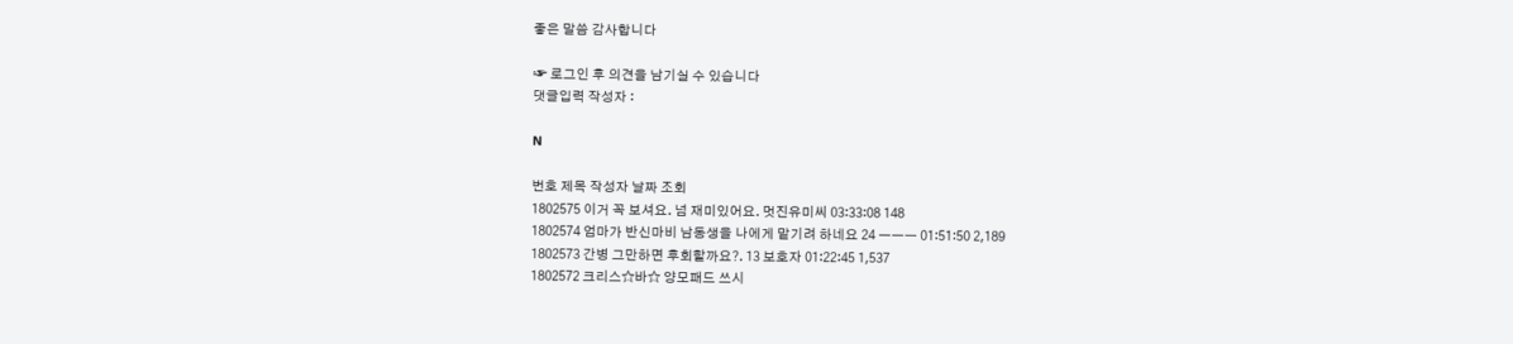좋은 말씀 감사합니다

☞ 로그인 후 의견을 남기실 수 있습니다
댓글입력 작성자 :

N

번호 제목 작성자 날짜 조회
1802575 이거 꼭 보셔요. 넘 재미있어요. 멋진유미씨 03:33:08 148
1802574 엄마가 반신마비 남동생을 나에게 맡기려 하네요 24 ㅡㅡㅡ 01:51:50 2,189
1802573 간병 그만하면 후회할까요?. 13 보호자 01:22:45 1,537
1802572 크리스☆바☆ 양모패드 쓰시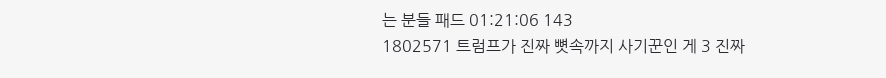는 분들 패드 01:21:06 143
1802571 트럼프가 진짜 뼛속까지 사기꾼인 게 3 진짜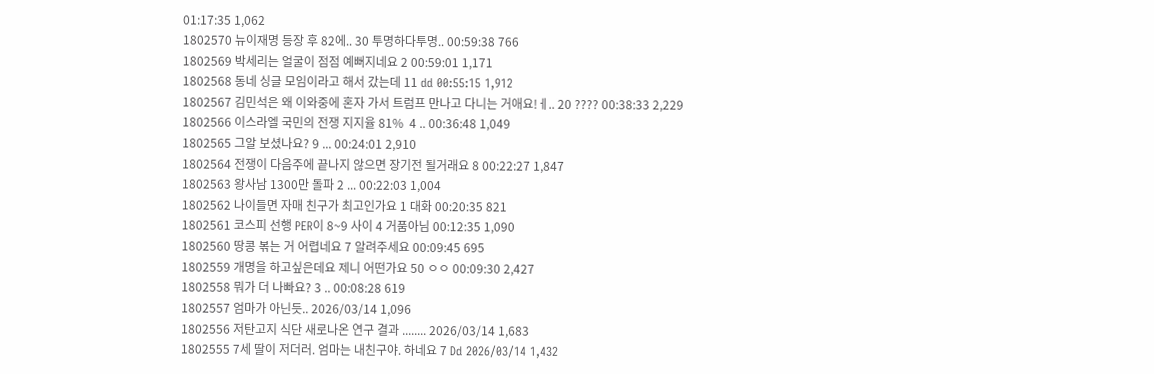01:17:35 1,062
1802570 뉴이재명 등장 후 82에.. 30 투명하다투명.. 00:59:38 766
1802569 박세리는 얼굴이 점점 예뻐지네요 2 00:59:01 1,171
1802568 동네 싱글 모임이라고 해서 갔는데 11 dd 00:55:15 1,912
1802567 김민석은 왜 이와중에 혼자 가서 트럼프 만나고 다니는 거애요!ㅔ.. 20 ???? 00:38:33 2,229
1802566 이스라엘 국민의 전쟁 지지율 81%  4 .. 00:36:48 1,049
1802565 그알 보셨나요? 9 ... 00:24:01 2,910
1802564 전쟁이 다음주에 끝나지 않으면 장기전 될거래요 8 00:22:27 1,847
1802563 왕사남 1300만 돌파 2 ... 00:22:03 1,004
1802562 나이들면 자매 친구가 최고인가요 1 대화 00:20:35 821
1802561 코스피 선행 PER이 8~9 사이 4 거품아님 00:12:35 1,090
1802560 땅콩 볶는 거 어렵네요 7 알려주세요 00:09:45 695
1802559 개명을 하고싶은데요 제니 어떤가요 50 ㅇㅇ 00:09:30 2,427
1802558 뭐가 더 나빠요? 3 .. 00:08:28 619
1802557 엄마가 아닌듯.. 2026/03/14 1,096
1802556 저탄고지 식단 새로나온 연구 결과 ........ 2026/03/14 1,683
1802555 7세 딸이 저더러. 엄마는 내친구야. 하네요 7 Dd 2026/03/14 1,432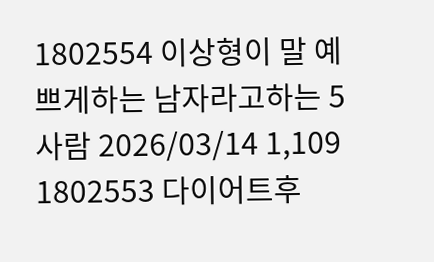1802554 이상형이 말 예쁘게하는 남자라고하는 5 사람 2026/03/14 1,109
1802553 다이어트후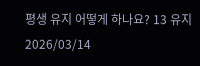평생 유지 어떻게 하나요? 13 유지 2026/03/14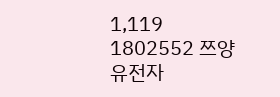1,119
1802552 쯔양 유전자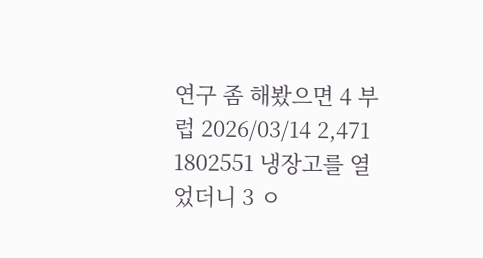연구 좀 해봤으면 4 부럽 2026/03/14 2,471
1802551 냉장고를 열었더니 3 ㅇ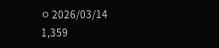ㅇ 2026/03/14 1,359